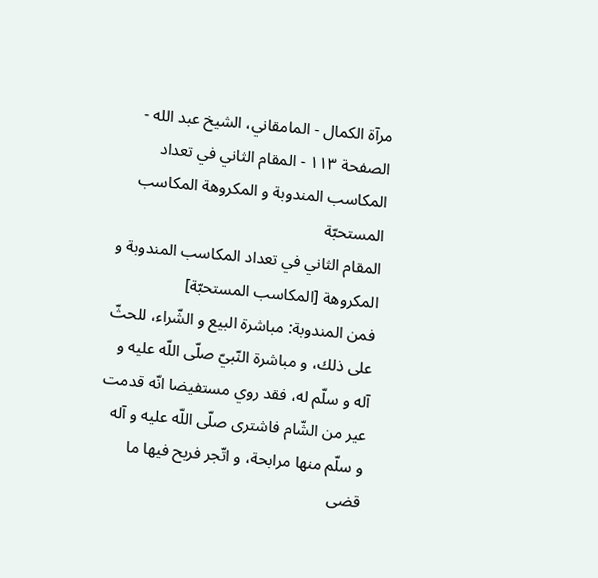مرآة الكمال - المامقاني، الشيخ عبد الله - الصفحة ١١٣ - المقام الثاني في تعداد المكاسب المندوبة و المكروهة المكاسب المستحبّة
المقام الثاني في تعداد المكاسب المندوبة و المكروهة [المكاسب المستحبّة]
فمن المندوبة: مباشرة البيع و الشّراء، للحثّ على ذلك، و مباشرة النّبيّ صلّى اللّه عليه و آله و سلّم له، فقد روي مستفيضا انّه قدمت عير من الشّام فاشترى صلّى اللّه عليه و آله و سلّم منها مرابحة، و اتّجر فربح فيها ما قضى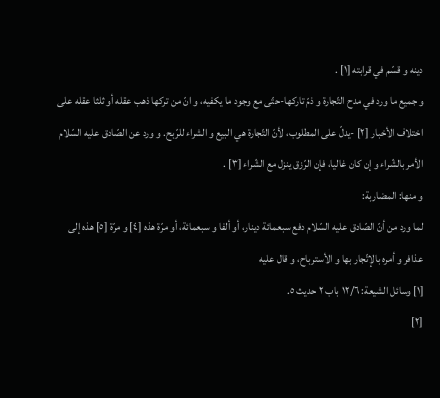دينه و قسّم في قرابته [١] .
و جميع ما ورد في مدح التّجارة و ذمّ تاركها-حتّى مع وجود ما يكفيه، و انّ من تركها ذهب عقله أو ثلثا عقله على اختلاف الأخبار [٢] -يدلّ على المطلوب، لأنّ التّجارة هي البيع و الشراء للرّبح. و ورد عن الصّادق عليه السّلام الأمر بالشّراء و إن كان غاليا، فإن الرّزق ينزل مع الشّراء [٣] .
و منها: المضاربة:
لما ورد من أنّ الصّادق عليه السّلام دفع سبعمائة دينار، أو ألفا و سبعمائة، أو مرّة هذه [٤] و مرّة [٥] هذه إلى عذافر و أمره بالإتّجار بها و الأسترباح، و قال عليه
[١] وسائل الشيعة: ١٢/٦ باب ٢ حديث ٥.
[٢]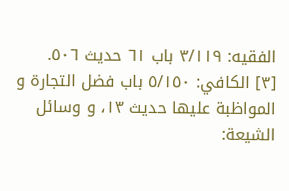الفقيه: ٣/١١٩ باب ٦١ حديث ٥٠٦.
[٣] الكافي: ٥/١٥٠ باب فضل التجارة و المواظبة عليها حديث ١٣، و وسائل الشيعة: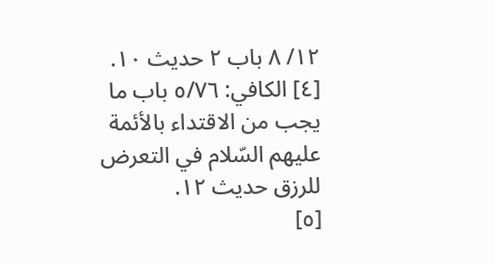١٢/ ٨ باب ٢ حديث ١٠.
[٤] الكافي: ٥/٧٦ باب ما يجب من الاقتداء بالأئمة عليهم السّلام في التعرض للرزق حديث ١٢.
[٥]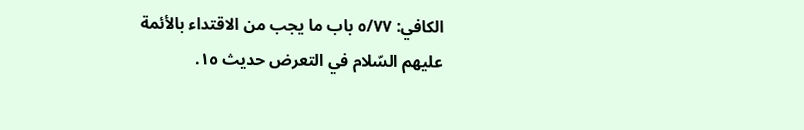الكافي: ٥/٧٧ باب ما يجب من الاقتداء بالأئمة عليهم السّلام في التعرض حديث ١٥.